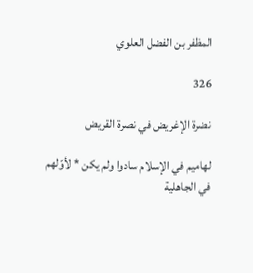المظفر بن الفضل العلوي

326

نضرة الإغريض في نصرة القريض

لهاميم في الإسلام سادوا ولم يكن * لأوّلهم في الجاهلية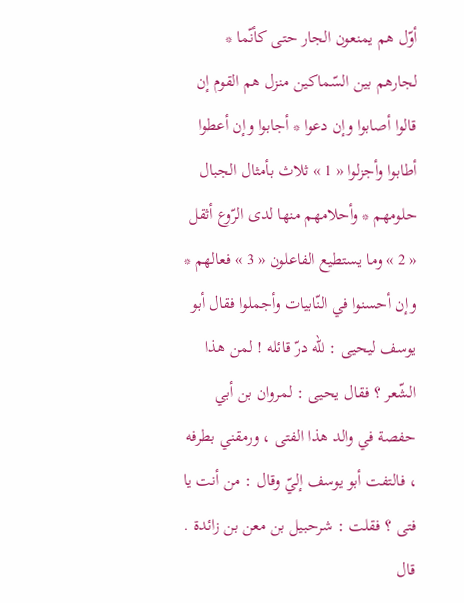أوّل هم يمنعون الجار حتى كأنّما * لجارهم بين السّماكين منزل هم القوم إن قالوا أصابوا وإن دعوا * أجابوا وإن أعطوا أطابوا وأجزلوا « 1 » ثلاث بأمثال الجبال حلومهم * وأحلامهم منها لدى الرّوع أثقل « 2 » وما يستطيع الفاعلون « 3 » فعالهم * وإن أحسنوا في النّابيات وأجملوا فقال أبو يوسف ليحيى : للّه درّ قائله ! لمن هذا الشّعر ؟ فقال يحيى : لمروان بن أبي حفصة في والد هذا الفتى ، ورمقني بطرفه ، فالتفت أبو يوسف إليّ وقال : من أنت يا فتى ؟ فقلت : شرحبيل بن معن بن زائدة . قال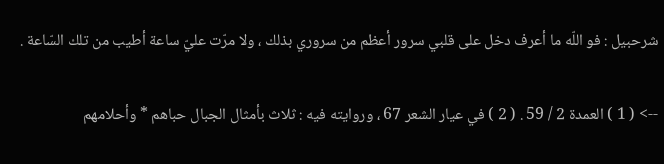شرحبيل : فو اللّه ما أعرف دخل على قلبي سرور أعظم من سروري بذلك ، ولا مرّت عليّ ساعة أطيب من تلك السّاعة .

--> ( 1 ) العمدة 2 / 59 . ( 2 ) في عيار الشعر 67 ، وروايته فيه : ثلاث بأمثال الجبال حباهم * وأحلامهم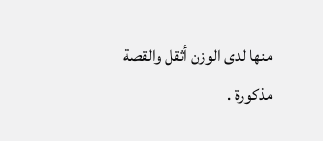منها لدى الوزن أثقل والقصة مذكورة .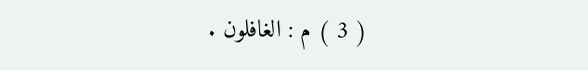( 3 ) م : الغافلون .